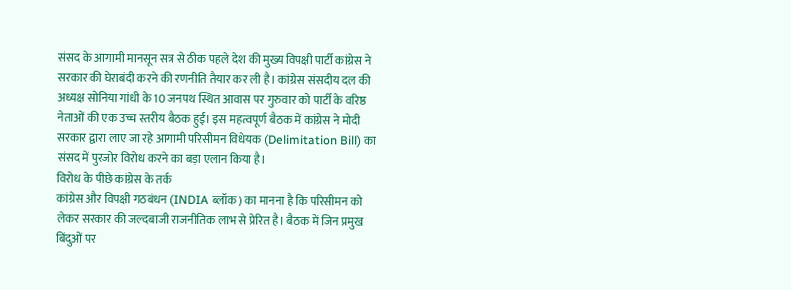संसद के आगामी मानसून सत्र से ठीक पहले देश की मुख्य विपक्षी पार्टी कांग्रेस ने सरकार की घेराबंदी करने की रणनीति तैयार कर ली है। कांग्रेस संसदीय दल की अध्यक्ष सोनिया गांधी के 10 जनपथ स्थित आवास पर गुरुवार को पार्टी के वरिष्ठ नेताओं की एक उच्च स्तरीय बैठक हुई। इस महत्वपूर्ण बैठक में कांग्रेस ने मोदी सरकार द्वारा लाए जा रहे आगामी परिसीमन विधेयक (Delimitation Bill) का संसद में पुरजोर विरोध करने का बड़ा एलान किया है।
विरोध के पीछे कांग्रेस के तर्क
कांग्रेस और विपक्षी गठबंधन (INDIA ब्लॉक) का मानना है कि परिसीमन को लेकर सरकार की जल्दबाजी राजनीतिक लाभ से प्रेरित है। बैठक में जिन प्रमुख बिंदुओं पर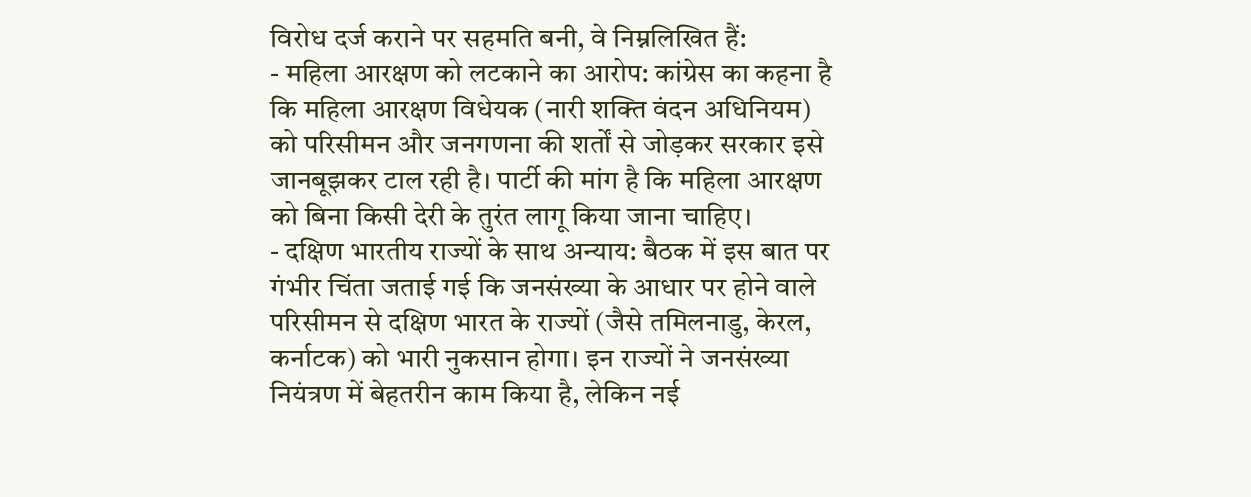विरोध दर्ज कराने पर सहमति बनी, वे निम्नलिखित हैं:
- महिला आरक्षण को लटकाने का आरोप: कांग्रेस का कहना है कि महिला आरक्षण विधेयक (नारी शक्ति वंदन अधिनियम) को परिसीमन और जनगणना की शर्तों से जोड़कर सरकार इसे जानबूझकर टाल रही है। पार्टी की मांग है कि महिला आरक्षण को बिना किसी देरी के तुरंत लागू किया जाना चाहिए।
- दक्षिण भारतीय राज्यों के साथ अन्याय: बैठक में इस बात पर गंभीर चिंता जताई गई कि जनसंख्या के आधार पर होने वाले परिसीमन से दक्षिण भारत के राज्यों (जैसे तमिलनाडु, केरल, कर्नाटक) को भारी नुकसान होगा। इन राज्यों ने जनसंख्या नियंत्रण में बेहतरीन काम किया है, लेकिन नई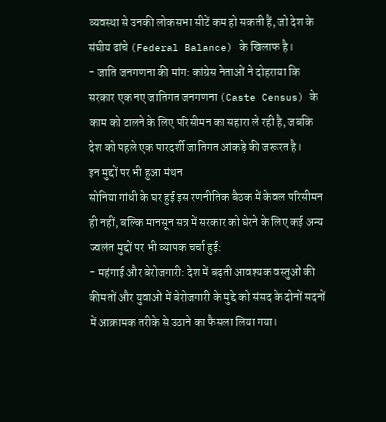व्यवस्था से उनकी लोकसभा सीटें कम हो सकती हैं, जो देश के संघीय ढांचे (Federal Balance) के खिलाफ है।
- जाति जनगणना की मांग: कांग्रेस नेताओं ने दोहराया कि सरकार एक नए जातिगत जनगणना (Caste Census) के काम को टालने के लिए परिसीमन का सहारा ले रही है, जबकि देश को पहले एक पारदर्शी जातिगत आंकड़े की जरूरत है।
इन मुद्दों पर भी हुआ मंथन
सोनिया गांधी के घर हुई इस रणनीतिक बैठक में केवल परिसीमन ही नहीं, बल्कि मानसून सत्र में सरकार को घेरने के लिए कई अन्य ज्वलंत मुद्दों पर भी व्यापक चर्चा हुई:
- महंगाई और बेरोजगारी: देश में बढ़ती आवश्यक वस्तुओं की कीमतों और युवाओं में बेरोजगारी के मुद्दे को संसद के दोनों सदनों में आक्रामक तरीके से उठाने का फैसला लिया गया।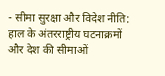- सीमा सुरक्षा और विदेश नीति: हाल के अंतरराष्ट्रीय घटनाक्रमों और देश की सीमाओं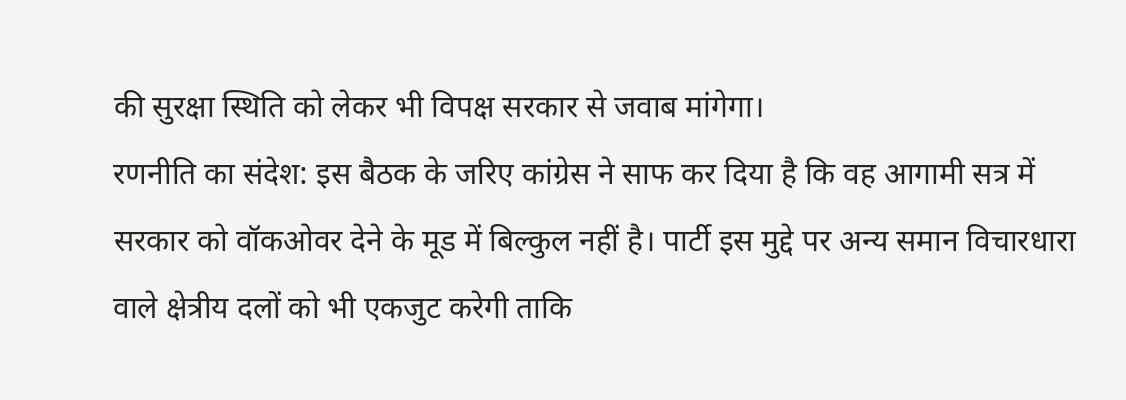की सुरक्षा स्थिति को लेकर भी विपक्ष सरकार से जवाब मांगेगा।
रणनीति का संदेश: इस बैठक के जरिए कांग्रेस ने साफ कर दिया है कि वह आगामी सत्र में सरकार को वॉकओवर देने के मूड में बिल्कुल नहीं है। पार्टी इस मुद्दे पर अन्य समान विचारधारा वाले क्षेत्रीय दलों को भी एकजुट करेगी ताकि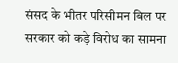संसद के भीतर परिसीमन बिल पर सरकार को कड़े विरोध का सामना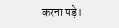करना पड़े।